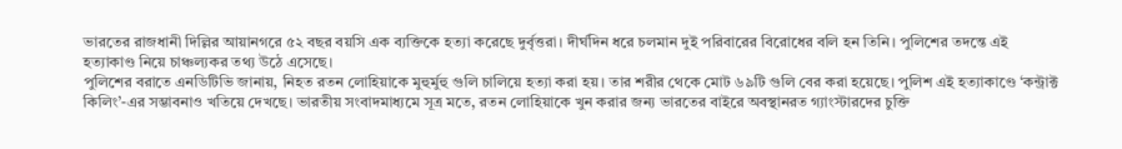ভারতের রাজধানী দিল্লির আয়ানগরে ৫২ বছর বয়সি এক ব্যক্তিকে হত্যা করেছে দুর্বৃত্তরা। দীর্ঘদিন ধরে চলমান দুই পরিবারের বিরোধের বলি হন তিনি। পুলিশের তদন্তে এই হত্যাকাণ্ড নিয়ে চাঞ্চল্যকর তথ্য উঠে এসেছে।
পুলিশের বরাতে এনডিটিভি জানায়, নিহত রতন লোহিয়াকে মুহুর্মুহু গুলি চালিয়ে হত্যা করা হয়। তার শরীর থেকে মোট ৬৯টি গুলি বের করা হয়েছে। পুলিশ এই হত্যাকাণ্ডে ‘কন্ট্রাক্ট কিলিং’-এর সম্ভাবনাও খতিয়ে দেখছে। ভারতীয় সংবাদমাধ্যমে সূত্র মতে, রতন লোহিয়াকে খুন করার জন্য ভারতের বাইরে অবস্থানরত গ্যাংস্টারদের চুক্তি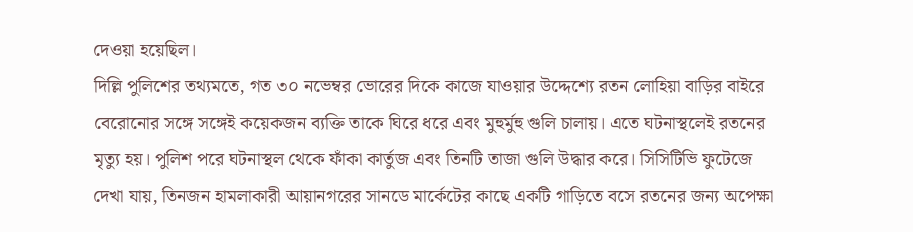দেওয়া হয়েছিল।
দিল্লি পুলিশের তথ্যমতে, গত ৩০ নভেম্বর ভোরের দিকে কাজে যাওয়ার উদ্দেশ্যে রতন লোহিয়া বাড়ির বাইরে বেরোনোর সঙ্গে সঙ্গেই কয়েকজন ব্যক্তি তাকে ঘিরে ধরে এবং মুহুর্মুহু গুলি চালায়। এতে ঘটনাস্থলেই রতনের মৃত্যু হয়। পুলিশ পরে ঘটনাস্থল থেকে ফাঁকা কার্তুজ এবং তিনটি তাজা গুলি উদ্ধার করে। সিসিটিভি ফুটেজে দেখা যায়, তিনজন হামলাকারী আয়ানগরের সানডে মার্কেটের কাছে একটি গাড়িতে বসে রতনের জন্য অপেক্ষা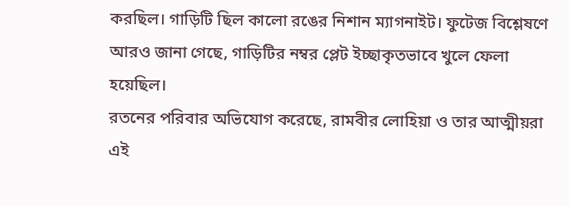করছিল। গাড়িটি ছিল কালো রঙের নিশান ম্যাগনাইট। ফুটেজ বিশ্লেষণে আরও জানা গেছে, গাড়িটির নম্বর প্লেট ইচ্ছাকৃতভাবে খুলে ফেলা হয়েছিল।
রতনের পরিবার অভিযোগ করেছে, রামবীর লোহিয়া ও তার আত্মীয়রা এই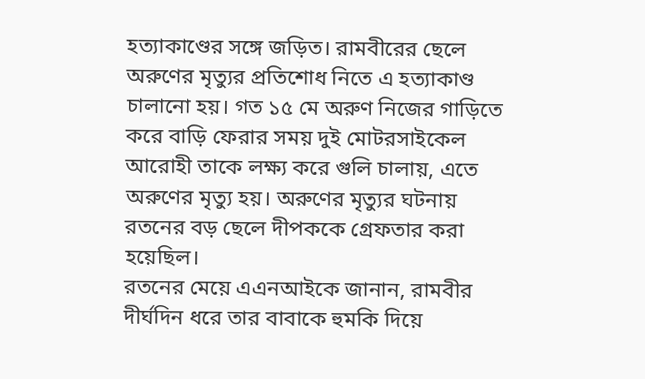হত্যাকাণ্ডের সঙ্গে জড়িত। রামবীরের ছেলে অরুণের মৃত্যুর প্রতিশোধ নিতে এ হত্যাকাণ্ড চালানো হয়। গত ১৫ মে অরুণ নিজের গাড়িতে করে বাড়ি ফেরার সময় দুই মোটরসাইকেল আরোহী তাকে লক্ষ্য করে গুলি চালায়, এতে অরুণের মৃত্যু হয়। অরুণের মৃত্যুর ঘটনায় রতনের বড় ছেলে দীপককে গ্রেফতার করা হয়েছিল।
রতনের মেয়ে এএনআইকে জানান, রামবীর দীর্ঘদিন ধরে তার বাবাকে হুমকি দিয়ে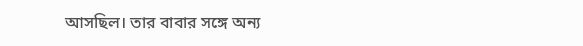আসছিল। তার বাবার সঙ্গে অন্য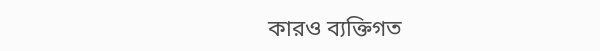কারও ব্যক্তিগত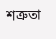শত্রুতা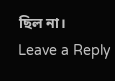ছিল না।
Leave a Reply